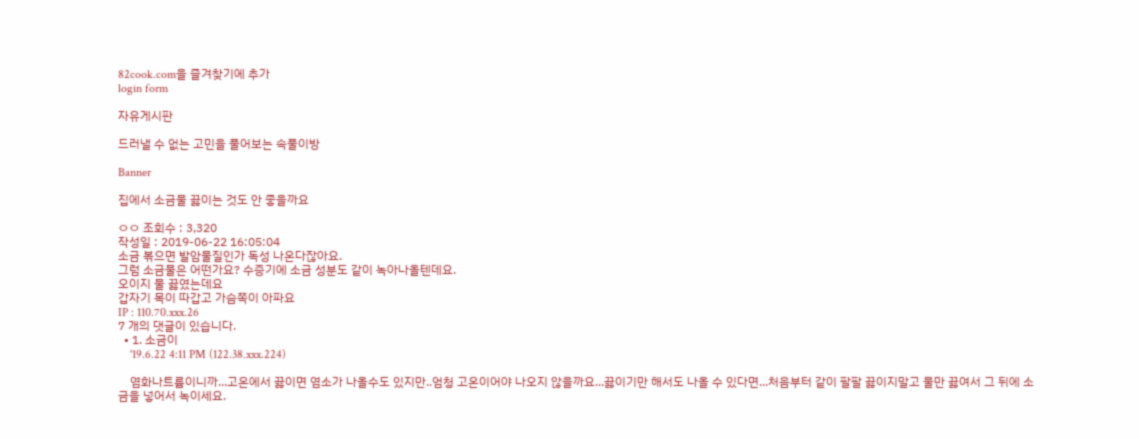82cook.com을 즐겨찾기에 추가
login form

자유게시판

드러낼 수 없는 고민을 풀어보는 속풀이방

Banner

집에서 소금물 끓이는 것도 안 좋을까요

ㅇㅇ 조회수 : 3,320
작성일 : 2019-06-22 16:05:04
소금 볶으면 발암물질인가 독성 나온다잖아요.
그럼 소금물은 어떤가요? 수증기에 소금 성분도 같이 녹아나올텐데요.
오이지 물 끓였는데요
갑자기 목이 따갑고 가슴쪽이 아파요
IP : 110.70.xxx.26
7 개의 댓글이 있습니다.
  • 1. 소금이
    '19.6.22 4:11 PM (122.38.xxx.224)

    염화나트륨이니까...고온에서 끓이면 염소가 나올수도 있지만..엄청 고온이어야 나오지 않을까요...끓이기만 해서도 나올 수 있다면...처음부터 같이 팔팔 끓이지말고 물만 끓여서 그 뒤에 소금을 넣어서 녹이세요.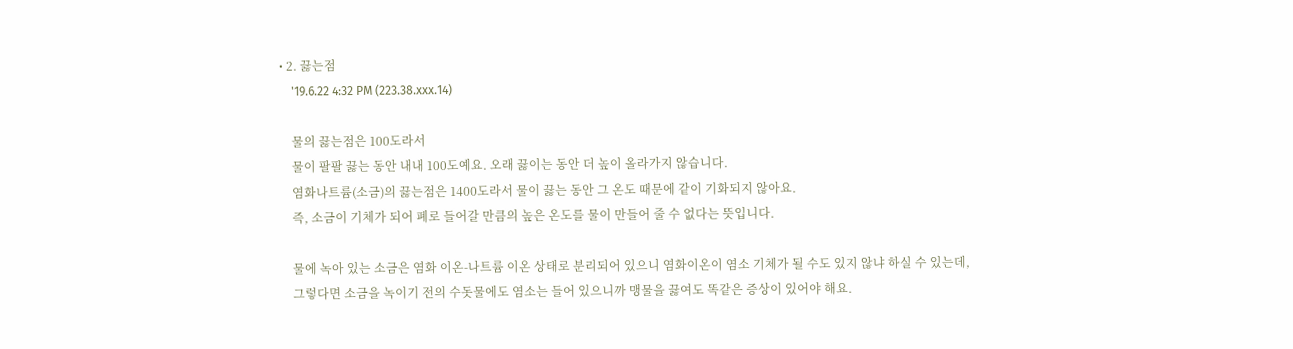• 2. 끓는점
    '19.6.22 4:32 PM (223.38.xxx.14)

    물의 끓는점은 100도라서
    물이 팔팔 끓는 동안 내내 100도예요. 오래 끓이는 동안 더 높이 올라가지 않습니다.
    염화나트륨(소금)의 끓는점은 1400도라서 물이 끓는 동안 그 온도 때문에 같이 기화되지 않아요.
    즉, 소금이 기체가 되어 폐로 들어갈 만큼의 높은 온도를 물이 만들어 줄 수 없다는 뜻입니다.

    물에 녹아 있는 소금은 염화 이온-나트륨 이온 상태로 분리되어 있으니 염화이온이 염소 기체가 될 수도 있지 않냐 하실 수 있는데,
    그렇다면 소금을 녹이기 전의 수돗물에도 염소는 들어 있으니까 맹물을 끓여도 똑같은 증상이 있어야 해요.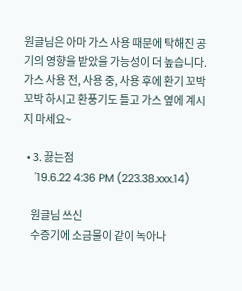원글님은 아마 가스 사용 때문에 탁해진 공기의 영향을 받았을 가능성이 더 높습니다. 가스 사용 전, 사용 중, 사용 후에 환기 꼬박꼬박 하시고 환풍기도 틀고 가스 옆에 계시지 마세요~

  • 3. 끓는점
    '19.6.22 4:36 PM (223.38.xxx.14)

    원글님 쓰신
    수증기에 소금물이 같이 녹아나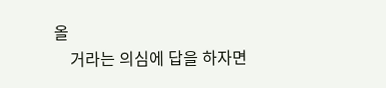올
    거라는 의심에 답을 하자면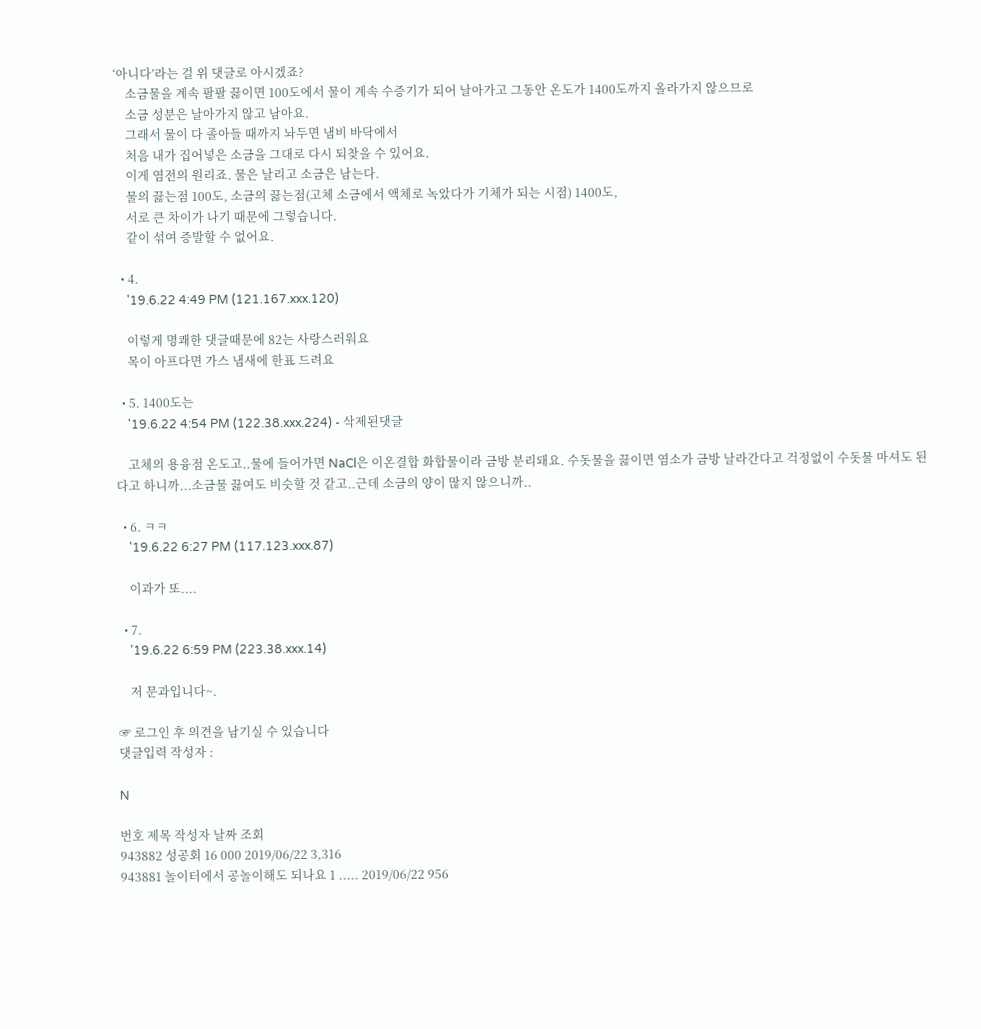‘아니다’라는 걸 위 댓글로 아시겠죠?
    소금물을 계속 팔팔 끓이면 100도에서 물이 계속 수증기가 되어 날아가고 그동안 온도가 1400도까지 올라가지 않으므로
    소금 성분은 날아가지 않고 남아요.
    그래서 물이 다 졸아들 때까지 놔두면 냄비 바닥에서
    처음 내가 집어넣은 소금을 그대로 다시 되찾을 수 있어요.
    이게 염전의 원리죠. 물은 날리고 소금은 남는다.
    물의 끓는점 100도, 소금의 끓는점(고체 소금에서 액체로 녹았다가 기체가 되는 시점) 1400도,
    서로 큰 차이가 나기 때문에 그렇습니다.
    같이 섞여 증발할 수 없어요.

  • 4.
    '19.6.22 4:49 PM (121.167.xxx.120)

    이렇게 명쾌한 댓글때문에 82는 사랑스러워요
    목이 아프다면 가스 냄새에 한표 드려요

  • 5. 1400도는
    '19.6.22 4:54 PM (122.38.xxx.224) - 삭제된댓글

    고체의 용융점 온도고..물에 들어가면 NaCl은 이온결합 화합물이라 금방 분리돼요. 수돗물을 끓이면 염소가 금방 날라간다고 걱정없이 수돗물 마셔도 된다고 하니까...소금물 끓여도 비슷할 것 같고..근데 소금의 양이 많지 않으니까..

  • 6. ㅋㅋ
    '19.6.22 6:27 PM (117.123.xxx.87)

    이과가 또....

  • 7.
    '19.6.22 6:59 PM (223.38.xxx.14)

    저 문과입니다~.

☞ 로그인 후 의견을 남기실 수 있습니다
댓글입력 작성자 :

N

번호 제목 작성자 날짜 조회
943882 성공회 16 000 2019/06/22 3,316
943881 놀이터에서 공놀이해도 되나요 1 ..... 2019/06/22 956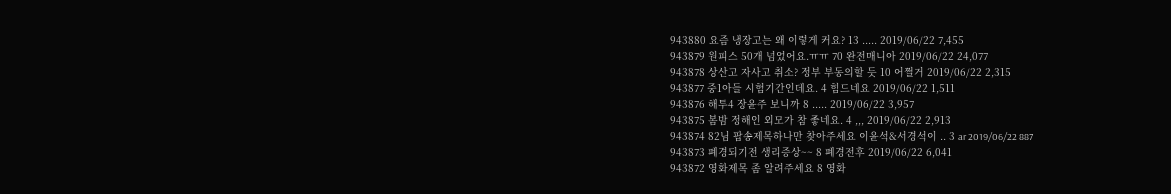943880 요즘 냉장고는 왜 이렇게 커요? 13 ..... 2019/06/22 7,455
943879 원피스 50개 넘었어요.ㅠㅠ 70 완전매니아 2019/06/22 24,077
943878 상산고 자사고 취소? 정부 부동의할 듯 10 어쩔거 2019/06/22 2,315
943877 중1아들 시험기간인데요. 4 힘드네요 2019/06/22 1,511
943876 해투4 장윤주 보니까 8 ..... 2019/06/22 3,957
943875 봄밤 정해인 외모가 참 좋네요. 4 ,,, 2019/06/22 2,913
943874 82님 팝송제목하나만 찾아주세요 이윤석&서경석이 .. 3 ar 2019/06/22 887
943873 폐경되기전 생리증상~~ 8 폐경전후 2019/06/22 6,041
943872 영화제목 좀 알려주세요 8 영화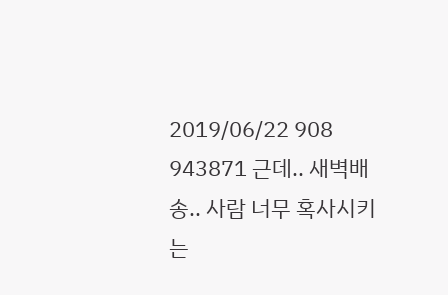2019/06/22 908
943871 근데.. 새벽배송.. 사람 너무 혹사시키는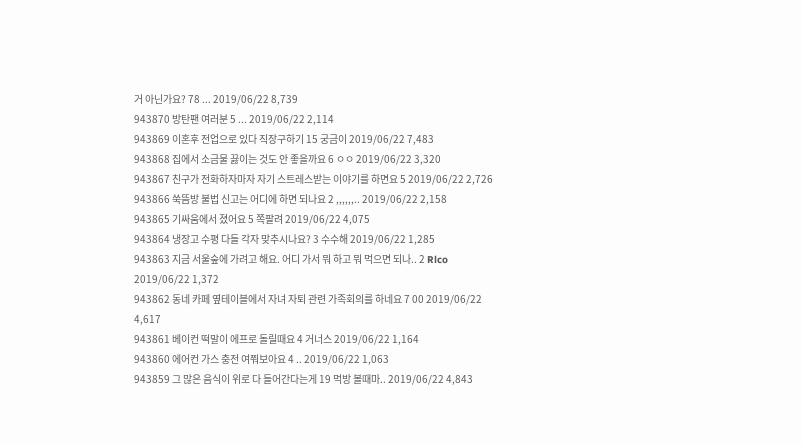거 아닌가요? 78 ... 2019/06/22 8,739
943870 방탄팬 여러분 5 ... 2019/06/22 2,114
943869 이혼후 전업으로 있다 직장구하기 15 궁금이 2019/06/22 7,483
943868 집에서 소금물 끓이는 것도 안 좋을까요 6 ㅇㅇ 2019/06/22 3,320
943867 친구가 전화하자마자 자기 스트레스받는 이야기를 하면요 5 2019/06/22 2,726
943866 쑥뜸방 불법 신고는 어디에 하면 되나요 2 ,,,,,,.. 2019/06/22 2,158
943865 기싸움에서 졌어요 5 쪽팔려 2019/06/22 4,075
943864 냉장고 수평 다들 각자 맞추시나요? 3 수수해 2019/06/22 1,285
943863 지금 서울숲에 가려고 해요. 어디 가서 뭐 하고 뭐 먹으면 되나.. 2 Rlco 2019/06/22 1,372
943862 동네 카페 옆테이블에서 자녀 자퇴 관련 가족회의를 하네요 7 00 2019/06/22 4,617
943861 베이컨 떡말이 에프로 돌릴때요 4 거너스 2019/06/22 1,164
943860 에어컨 가스 충전 여쭤보아요 4 .. 2019/06/22 1,063
943859 그 많은 음식이 위로 다 들어간다는게 19 먹방 볼때마.. 2019/06/22 4,843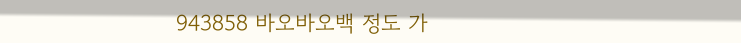943858 바오바오백 정도 가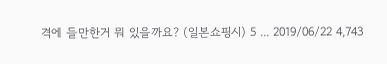격에 들만한거 뭐 있을까요? (일본쇼핑시) 5 ... 2019/06/22 4,743